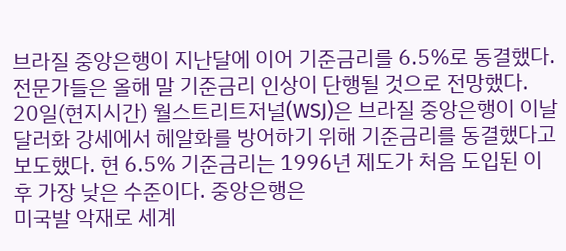브라질 중앙은행이 지난달에 이어 기준금리를 6.5%로 동결했다. 전문가들은 올해 말 기준금리 인상이 단행될 것으로 전망했다.
20일(현지시간) 월스트리트저널(WSJ)은 브라질 중앙은행이 이날 달러화 강세에서 헤알화를 방어하기 위해 기준금리를 동결했다고 보도했다. 현 6.5% 기준금리는 1996년 제도가 처음 도입된 이후 가장 낮은 수준이다. 중앙은행은
미국발 악재로 세계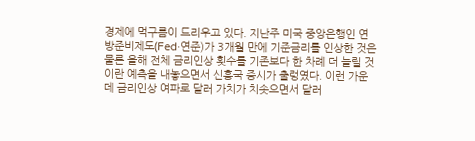경제에 먹구름이 드리우고 있다. 지난주 미국 중앙은행인 연방준비제도(Fed·연준)가 3개월 만에 기준금리를 인상한 것은 물론 올해 전체 금리인상 횟수를 기존보다 한 차례 더 늘릴 것이란 예측을 내놓으면서 신흥국 증시가 출렁였다. 이런 가운데 금리인상 여파로 달러 가치가 치솟으면서 달러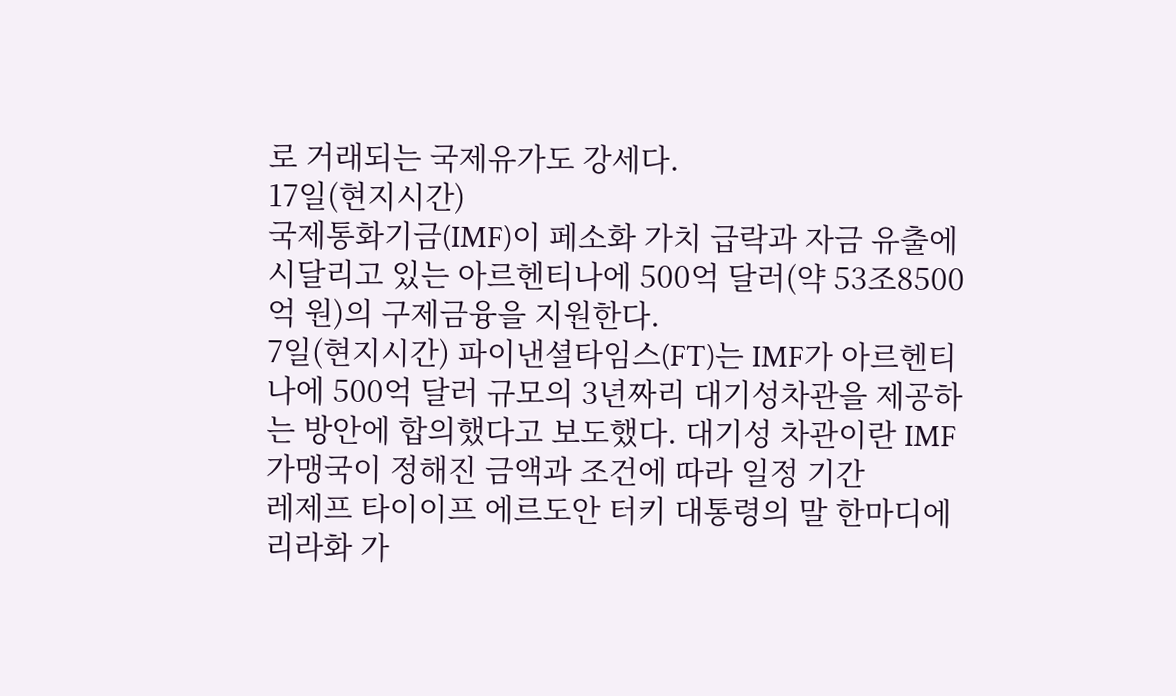로 거래되는 국제유가도 강세다.
17일(현지시간)
국제통화기금(IMF)이 페소화 가치 급락과 자금 유출에 시달리고 있는 아르헨티나에 500억 달러(약 53조8500억 원)의 구제금융을 지원한다.
7일(현지시간) 파이낸셜타임스(FT)는 IMF가 아르헨티나에 500억 달러 규모의 3년짜리 대기성차관을 제공하는 방안에 합의했다고 보도했다. 대기성 차관이란 IMF 가맹국이 정해진 금액과 조건에 따라 일정 기간
레제프 타이이프 에르도안 터키 대통령의 말 한마디에 리라화 가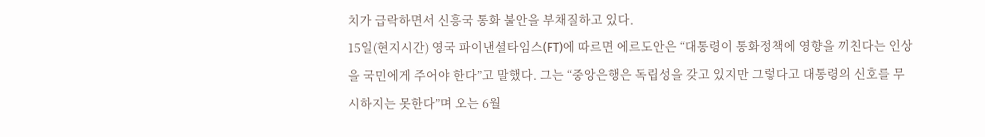치가 급락하면서 신흥국 통화 불안을 부채질하고 있다.
15일(현지시간) 영국 파이낸셜타임스(FT)에 따르면 에르도안은 “대통령이 통화정책에 영향을 끼친다는 인상을 국민에게 주어야 한다”고 말했다. 그는 “중앙은행은 독립성을 갖고 있지만 그렇다고 대통령의 신호를 무시하지는 못한다”며 오는 6월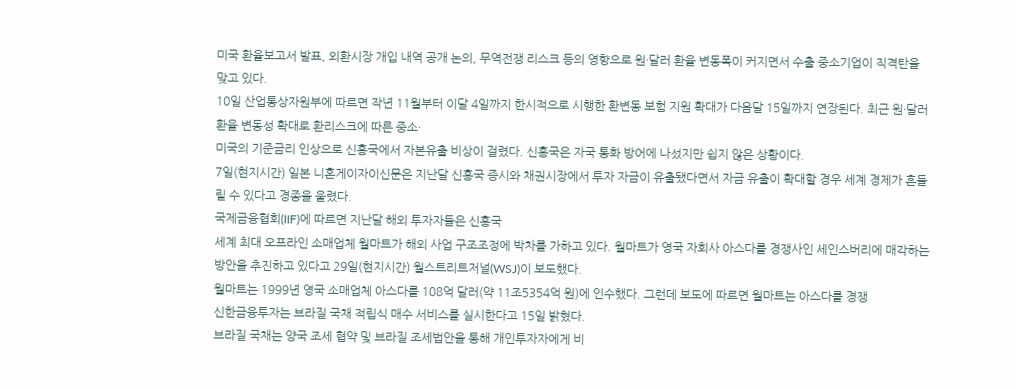미국 환율보고서 발표, 외환시장 개입 내역 공개 논의, 무역전쟁 리스크 등의 영향으로 원·달러 환율 변동폭이 커지면서 수출 중소기업이 직격탄을 맞고 있다.
10일 산업통상자원부에 따르면 작년 11월부터 이달 4일까지 한시적으로 시행한 환변동 보험 지원 확대가 다음달 15일까지 연장된다. 최근 원·달러 환율 변동성 확대로 환리스크에 따른 중소·
미국의 기준금리 인상으로 신흥국에서 자본유출 비상이 걸렸다. 신흥국은 자국 통화 방어에 나섰지만 쉽지 않은 상황이다.
7일(현지시간) 일본 니혼게이자이신문은 지난달 신흥국 증시와 채권시장에서 투자 자금이 유출됐다면서 자금 유출이 확대할 경우 세계 경제가 흔들릴 수 있다고 경종을 울렸다.
국제금융협회(IIF)에 따르면 지난달 해외 투자자들은 신흥국
세계 최대 오프라인 소매업체 월마트가 해외 사업 구조조정에 박차를 가하고 있다. 월마트가 영국 자회사 아스다를 경쟁사인 세인스버리에 매각하는 방안을 추진하고 있다고 29일(현지시간) 월스트리트저널(WSJ)이 보도했다.
월마트는 1999년 영국 소매업체 아스다를 108억 달러(약 11조5354억 원)에 인수했다. 그런데 보도에 따르면 월마트는 아스다를 경쟁
신한금융투자는 브라질 국채 적립식 매수 서비스를 실시한다고 15일 밝혔다.
브라질 국채는 양국 조세 협약 및 브라질 조세법안을 통해 개인투자자에게 비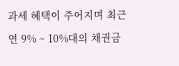과세 혜택이 주어지며 최근 연 9% ~ 10%대의 채권금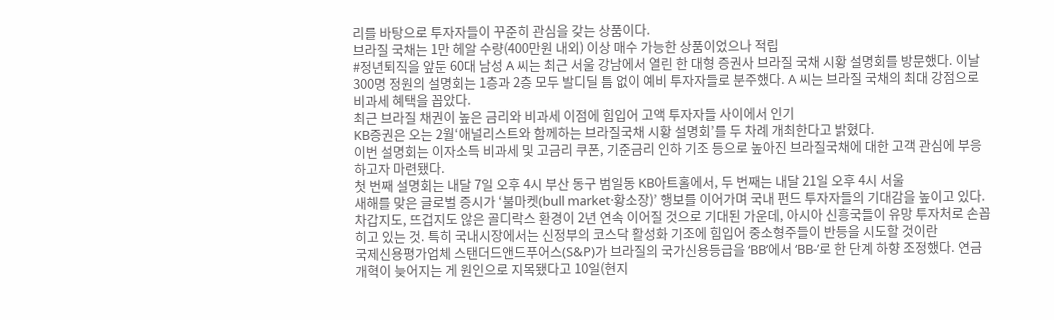리를 바탕으로 투자자들이 꾸준히 관심을 갖는 상품이다.
브라질 국채는 1만 헤알 수량(400만원 내외) 이상 매수 가능한 상품이었으나 적립
#정년퇴직을 앞둔 60대 남성 A 씨는 최근 서울 강남에서 열린 한 대형 증권사 브라질 국채 시황 설명회를 방문했다. 이날 300명 정원의 설명회는 1층과 2층 모두 발디딜 틈 없이 예비 투자자들로 분주했다. A 씨는 브라질 국채의 최대 강점으로 비과세 혜택을 꼽았다.
최근 브라질 채권이 높은 금리와 비과세 이점에 힘입어 고액 투자자들 사이에서 인기
KB증권은 오는 2월‘애널리스트와 함께하는 브라질국채 시황 설명회’를 두 차례 개최한다고 밝혔다.
이번 설명회는 이자소득 비과세 및 고금리 쿠폰, 기준금리 인하 기조 등으로 높아진 브라질국채에 대한 고객 관심에 부응하고자 마련됐다.
첫 번째 설명회는 내달 7일 오후 4시 부산 동구 범일동 KB아트홀에서, 두 번째는 내달 21일 오후 4시 서울
새해를 맞은 글로벌 증시가 ‘불마켓(bull market·황소장)’ 행보를 이어가며 국내 펀드 투자자들의 기대감을 높이고 있다. 차갑지도, 뜨겁지도 않은 골디락스 환경이 2년 연속 이어질 것으로 기대된 가운데, 아시아 신흥국들이 유망 투자처로 손꼽히고 있는 것. 특히 국내시장에서는 신정부의 코스닥 활성화 기조에 힘입어 중소형주들이 반등을 시도할 것이란
국제신용평가업체 스탠더드앤드푸어스(S&P)가 브라질의 국가신용등급을 ‘BB’에서 ‘BB-’로 한 단계 하향 조정했다. 연금개혁이 늦어지는 게 원인으로 지목됐다고 10일(현지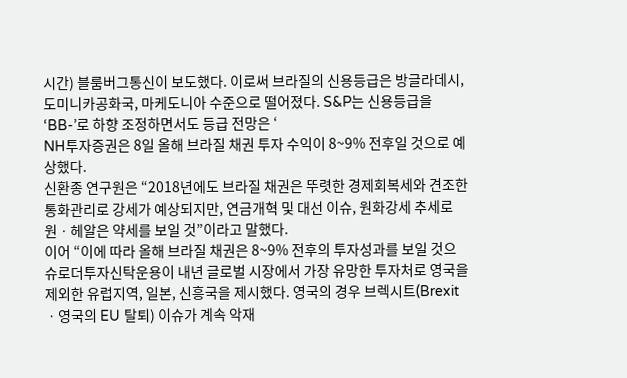시간) 블룸버그통신이 보도했다. 이로써 브라질의 신용등급은 방글라데시, 도미니카공화국, 마케도니아 수준으로 떨어졌다. S&P는 신용등급을 ‘BB-’로 하향 조정하면서도 등급 전망은 ‘
NH투자증권은 8일 올해 브라질 채권 투자 수익이 8~9% 전후일 것으로 예상했다.
신환종 연구원은 “2018년에도 브라질 채권은 뚜렷한 경제회복세와 견조한 통화관리로 강세가 예상되지만, 연금개혁 및 대선 이슈, 원화강세 추세로 원ㆍ헤알은 약세를 보일 것”이라고 말했다.
이어 “이에 따라 올해 브라질 채권은 8~9% 전후의 투자성과를 보일 것으
슈로더투자신탁운용이 내년 글로벌 시장에서 가장 유망한 투자처로 영국을 제외한 유럽지역, 일본, 신흥국을 제시했다. 영국의 경우 브렉시트(Brexitㆍ영국의 EU 탈퇴) 이슈가 계속 악재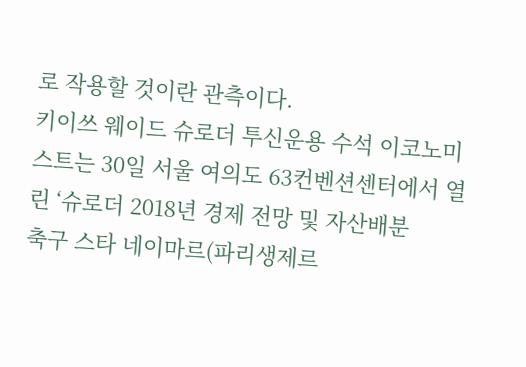로 작용할 것이란 관측이다.
키이쓰 웨이드 슈로더 투신운용 수석 이코노미스트는 30일 서울 여의도 63컨벤션센터에서 열린 ‘슈로더 2018년 경제 전망 및 자산배분
축구 스타 네이마르(파리생제르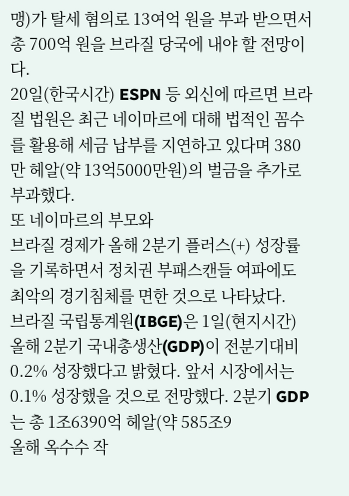맹)가 탈세 혐의로 13여억 원을 부과 받으면서 총 700억 원을 브라질 당국에 내야 할 전망이다.
20일(한국시간) ESPN 등 외신에 따르면 브라질 법원은 최근 네이마르에 대해 법적인 꼼수를 활용해 세금 납부를 지연하고 있다며 380만 헤알(약 13억5000만원)의 벌금을 추가로 부과했다.
또 네이마르의 부모와
브라질 경제가 올해 2분기 플러스(+) 성장률을 기록하면서 정치권 부패스캔들 여파에도 최악의 경기침체를 면한 것으로 나타났다.
브라질 국립통계원(IBGE)은 1일(현지시간) 올해 2분기 국내총생산(GDP)이 전분기대비 0.2% 성장했다고 밝혔다. 앞서 시장에서는 0.1% 성장했을 것으로 전망했다. 2분기 GDP는 총 1조6390억 헤알(약 585조9
올해 옥수수 작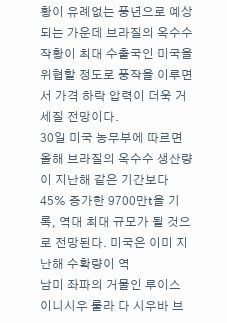황이 유례없는 풍년으로 예상되는 가운데 브라질의 옥수수 작황이 최대 수출국인 미국을 위협할 정도로 풍작을 이루면서 가격 하락 압력이 더욱 거세질 전망이다.
30일 미국 농무부에 따르면 올해 브라질의 옥수수 생산량이 지난해 같은 기간보다 45% 증가한 9700만t을 기록, 역대 최대 규모가 될 것으로 전망된다. 미국은 이미 지난해 수확량이 역
남미 좌파의 거물인 루이스 이니시우 룰라 다 시우바 브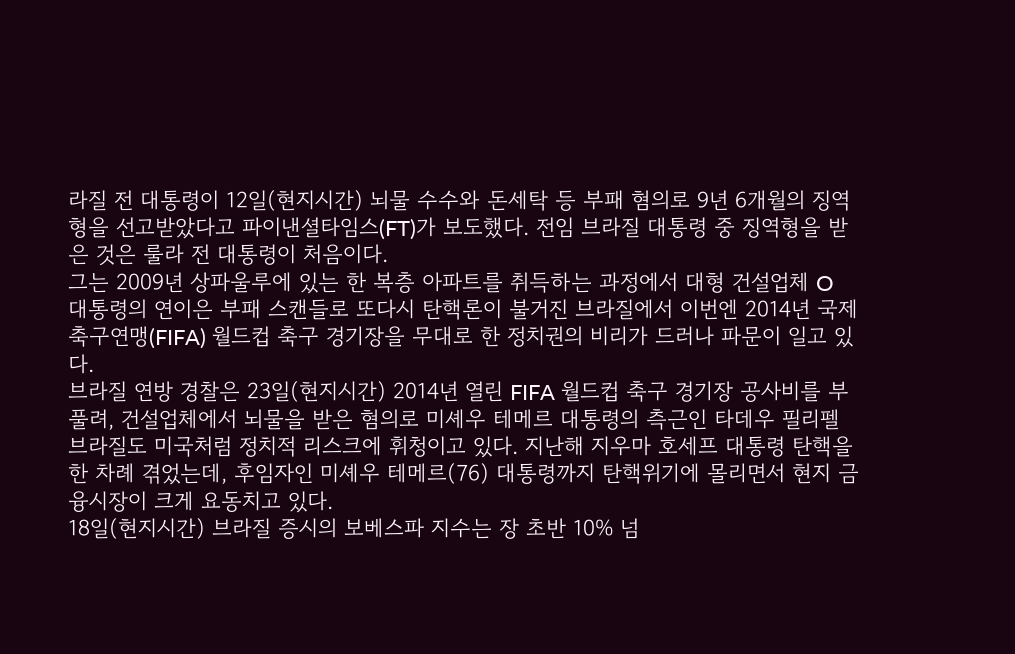라질 전 대통령이 12일(현지시간) 뇌물 수수와 돈세탁 등 부패 혐의로 9년 6개월의 징역형을 선고받았다고 파이낸셜타임스(FT)가 보도했다. 전임 브라질 대통령 중 징역형을 받은 것은 룰라 전 대통령이 처음이다.
그는 2009년 상파울루에 있는 한 복층 아파트를 취득하는 과정에서 대형 건설업체 O
대통령의 연이은 부패 스캔들로 또다시 탄핵론이 불거진 브라질에서 이번엔 2014년 국제축구연맹(FIFA) 월드컵 축구 경기장을 무대로 한 정치권의 비리가 드러나 파문이 일고 있다.
브라질 연방 경찰은 23일(현지시간) 2014년 열린 FIFA 월드컵 축구 경기장 공사비를 부풀려, 건설업체에서 뇌물을 받은 혐의로 미셰우 테메르 대통령의 측근인 타데우 필리펠
브라질도 미국처럼 정치적 리스크에 휘청이고 있다. 지난해 지우마 호세프 대통령 탄핵을 한 차례 겪었는데, 후임자인 미셰우 테메르(76) 대통령까지 탄핵위기에 몰리면서 현지 금융시장이 크게 요동치고 있다.
18일(현지시간) 브라질 증시의 보베스파 지수는 장 초반 10% 넘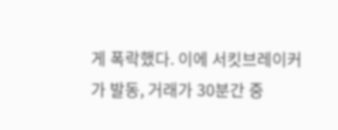게 폭락했다. 이에 서킷브레이커가 발동, 거래가 30분간 중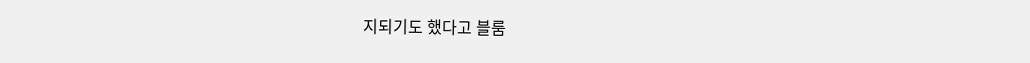지되기도 했다고 블룸